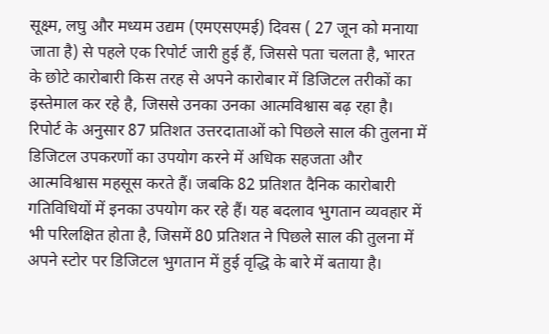सूक्ष्म, लघु और मध्यम उद्यम (एमएसएमई) दिवस ( 27 जून को मनाया जाता है) से पहले एक रिपोर्ट जारी हुई हैं, जिससे पता चलता है, भारत के छोटे कारोबारी किस तरह से अपने कारोबार में डिजिटल तरीकों का इस्तेमाल कर रहे है, जिससे उनका उनका आत्मविश्वास बढ़ रहा है।
रिपोर्ट के अनुसार 87 प्रतिशत उत्तरदाताओं को पिछले साल की तुलना में डिजिटल उपकरणों का उपयोग करने में अधिक सहजता और आत्मविश्वास महसूस करते हैं। जबकि 82 प्रतिशत दैनिक कारोबारी गतिविधियों में इनका उपयोग कर रहे हैं। यह बदलाव भुगतान व्यवहार में भी परिलक्षित होता है, जिसमें 80 प्रतिशत ने पिछले साल की तुलना में अपने स्टोर पर डिजिटल भुगतान में हुई वृद्धि के बारे में बताया है।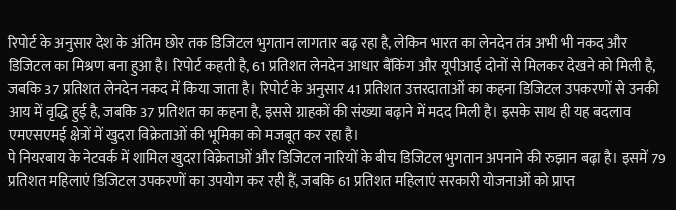रिपोर्ट के अनुसार देश के अंतिम छोर तक डिजिटल भुगतान लागतार बढ़ रहा है, लेकिन भारत का लेनदेन तंत्र अभी भी नकद और डिजिटल का मिश्रण बना हुआ है। रिपोर्ट कहती है, 61 प्रतिशत लेनदेन आधार बैंकिंग और यूपीआई दोनों से मिलकर देखने को मिली है, जबकि 37 प्रतिशत लेनदेन नकद में किया जाता है। रिपोर्ट के अनुसार 41 प्रतिशत उत्तरदाताओं का कहना डिजिटल उपकरणों से उनकी आय में वृद्धि हुई है, जबकि 37 प्रतिशत का कहना है, इससे ग्राहकों की संख्या बढ़ाने में मदद मिली है। इसके साथ ही यह बदलाव एमएसएमई क्षेत्रों में खुदरा विक्रेताओं की भूमिका को मजबूत कर रहा है।
पे नियरबाय के नेटवर्क में शामिल खुदरा विक्रेताओं और डिजिटल नारियों के बीच डिजिटल भुगतान अपनाने की रुझान बढ़ा है। इसमें 79 प्रतिशत महिलाएं डिजिटल उपकरणों का उपयोग कर रही हैं, जबकि 61 प्रतिशत महिलाएं सरकारी योजनाओं को प्राप्त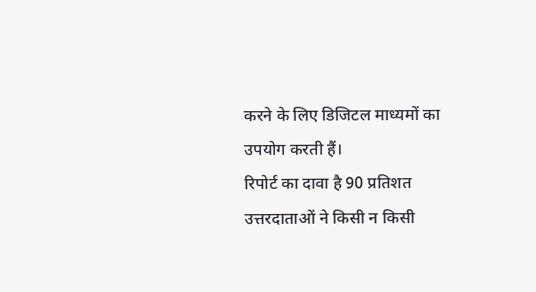करने के लिए डिजिटल माध्यमों का उपयोग करती हैं।
रिपोर्ट का दावा है 90 प्रतिशत उत्तरदाताओं ने किसी न किसी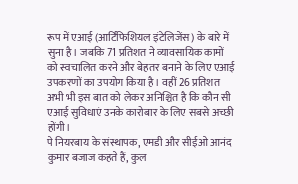रूप में एआई (आर्टिफिशियल इंटेलिजेंस) के बारे में सुना है। जबकि 71 प्रतिशत ने व्यावसायिक कामों को स्वचालित करने और बेहतर बनाने के लिए एआई उपकरणों का उपयोग किया है। वहीं 26 प्रतिशत अभी भी इस बात को लेकर अनिश्चित है कि कौन सी एआई सुविधाएं उनके कारोबार के लिए सबसे अच्छी होंगी।
पे नियरबाय के संस्थापक, एमडी और सीईओ आनंद कुमार बजाज कहते हैं, कुल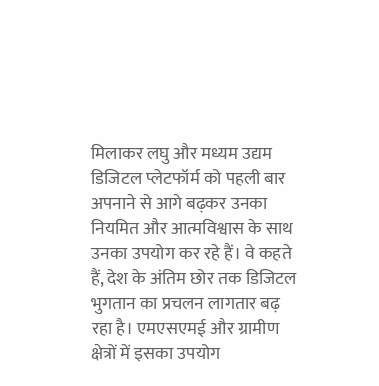मिलाकर लघु और मध्यम उद्यम डिजिटल प्लेटफॉर्म को पहली बार अपनाने से आगे बढ़कर उनका नियमित और आत्मविश्वास के साथ उनका उपयोग कर रहे हैं। वे कहते हैं, देश के अंतिम छोर तक डिजिटल भुगतान का प्रचलन लागतार बढ़ रहा है। एमएसएमई और ग्रामीण क्षेत्रों में इसका उपयोग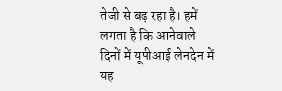तेजी से बढ़ रहा है। हमें लगता है कि आनेवाले दिनों में यूपीआई लेनदेन में यह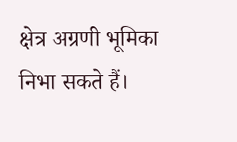क्षेत्र अग्रणी भूमिका निभा सकते हैं।